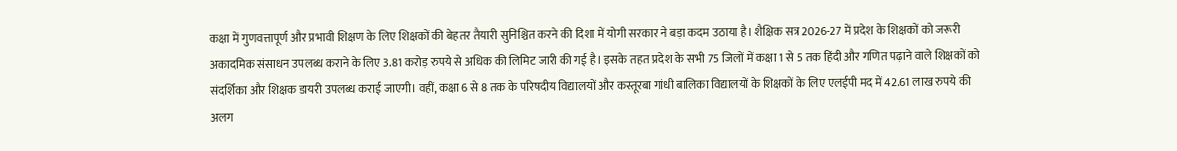कक्षा में गुणवत्तापूर्ण और प्रभावी शिक्षण के लिए शिक्षकों की बेहतर तैयारी सुनिश्चित करने की दिशा में योगी सरकार ने बड़ा कदम उठाया है। शैक्षिक सत्र 2026-27 में प्रदेश के शिक्षकों को जरूरी अकादमिक संसाधन उपलब्ध कराने के लिए 3.81 करोड़ रुपये से अधिक की लिमिट जारी की गई है। इसके तहत प्रदेश के सभी 75 जिलों में कक्षा 1 से 5 तक हिंदी और गणित पढ़ाने वाले शिक्षकों को संदर्शिका और शिक्षक डायरी उपलब्ध कराई जाएगी। वहीं, कक्षा 6 से 8 तक के परिषदीय विद्यालयों और कस्तूरबा गांधी बालिका विद्यालयों के शिक्षकों के लिए एलईपी मद में 42.61 लाख रुपये की अलग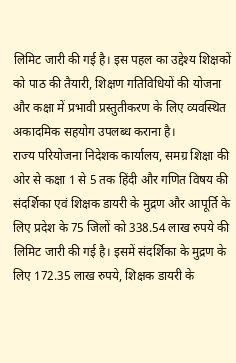लिमिट जारी की गई है। इस पहल का उद्देश्य शिक्षकों को पाठ की तैयारी, शिक्षण गतिविधियों की योजना और कक्षा में प्रभावी प्रस्तुतीकरण के लिए व्यवस्थित अकादमिक सहयोग उपलब्ध कराना है।
राज्य परियोजना निदेशक कार्यालय, समग्र शिक्षा की ओर से कक्षा 1 से 5 तक हिंदी और गणित विषय की संदर्शिका एवं शिक्षक डायरी के मुद्रण और आपूर्ति के लिए प्रदेश के 75 जिलों को 338.54 लाख रुपये की लिमिट जारी की गई है। इसमें संदर्शिका के मुद्रण के लिए 172.35 लाख रुपये, शिक्षक डायरी के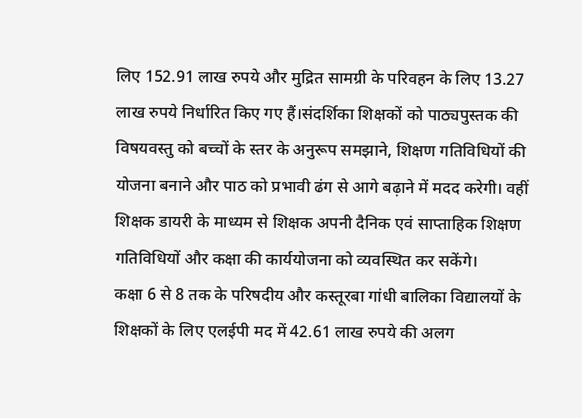लिए 152.91 लाख रुपये और मुद्रित सामग्री के परिवहन के लिए 13.27 लाख रुपये निर्धारित किए गए हैं।संदर्शिका शिक्षकों को पाठ्यपुस्तक की विषयवस्तु को बच्चों के स्तर के अनुरूप समझाने, शिक्षण गतिविधियों की योजना बनाने और पाठ को प्रभावी ढंग से आगे बढ़ाने में मदद करेगी। वहीं शिक्षक डायरी के माध्यम से शिक्षक अपनी दैनिक एवं साप्ताहिक शिक्षण गतिविधियों और कक्षा की कार्ययोजना को व्यवस्थित कर सकेंगे।
कक्षा 6 से 8 तक के परिषदीय और कस्तूरबा गांधी बालिका विद्यालयों के शिक्षकों के लिए एलईपी मद में 42.61 लाख रुपये की अलग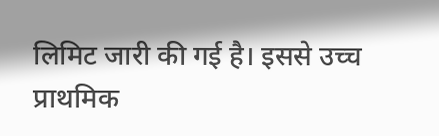लिमिट जारी की गई है। इससे उच्च प्राथमिक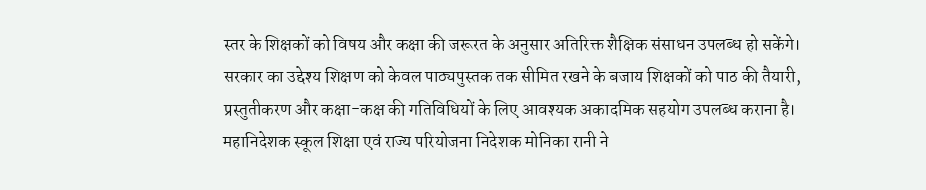स्तर के शिक्षकों को विषय और कक्षा की जरूरत के अनुसार अतिरिक्त शैक्षिक संसाधन उपलब्ध हो सकेंगे। सरकार का उद्देश्य शिक्षण को केवल पाठ्यपुस्तक तक सीमित रखने के बजाय शिक्षकों को पाठ की तैयारी, प्रस्तुतीकरण और कक्षा-कक्ष की गतिविधियों के लिए आवश्यक अकादमिक सहयोग उपलब्ध कराना है।
महानिदेशक स्कूल शिक्षा एवं राज्य परियोजना निदेशक मोनिका रानी ने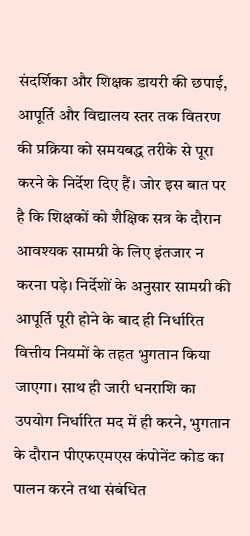संदर्शिका और शिक्षक डायरी की छपाई, आपूर्ति और विद्यालय स्तर तक वितरण की प्रक्रिया को समयबद्ध तरीके से पूरा करने के निर्देश दिए हैं। जोर इस बात पर है कि शिक्षकों को शैक्षिक सत्र के दौरान आवश्यक सामग्री के लिए इंतजार न करना पड़े। निर्देशों के अनुसार सामग्री की आपूर्ति पूरी होने के बाद ही निर्धारित वित्तीय नियमों के तहत भुगतान किया जाएगा। साथ ही जारी धनराशि का उपयोग निर्धारित मद में ही करने, भुगतान के दौरान पीएफएमएस कंपोनेंट कोड का पालन करने तथा संबंधित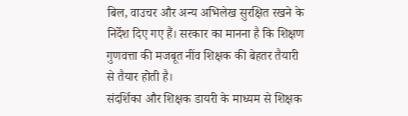बिल, वाउचर और अन्य अभिलेख सुरक्षित रखने के निर्देश दिए गए हैं। सरकार का मानना है कि शिक्षण गुणवत्ता की मजबूत नींव शिक्षक की बेहतर तैयारी से तैयार होती है।
संदर्शिका और शिक्षक डायरी के माध्यम से शिक्षक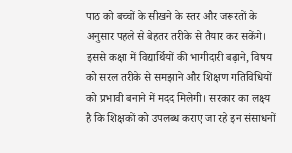पाठ को बच्चों के सीखने के स्तर और जरूरतों के अनुसार पहले से बेहतर तरीके से तैयार कर सकेंगे। इससे कक्षा में विद्यार्थियों की भागीदारी बढ़ाने, विषय को सरल तरीके से समझाने और शिक्षण गतिविधियों को प्रभावी बनाने में मदद मिलेगी। सरकार का लक्ष्य है कि शिक्षकों को उपलब्ध कराए जा रहे इन संसाधनों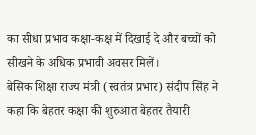का सीधा प्रभाव कक्षा-कक्ष में दिखाई दे और बच्चों को सीखने के अधिक प्रभावी अवसर मिलें।
बेसिक शिक्षा राज्य मंत्री (स्वतंत्र प्रभार) संदीप सिंह ने कहा कि बेहतर कक्षा की शुरुआत बेहतर तैयारी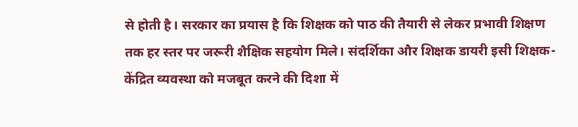से होती है। सरकार का प्रयास है कि शिक्षक को पाठ की तैयारी से लेकर प्रभावी शिक्षण तक हर स्तर पर जरूरी शैक्षिक सहयोग मिले। संदर्शिका और शिक्षक डायरी इसी शिक्षक-केंद्रित व्यवस्था को मजबूत करने की दिशा में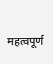महत्वपूर्ण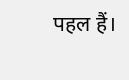पहल हैं।